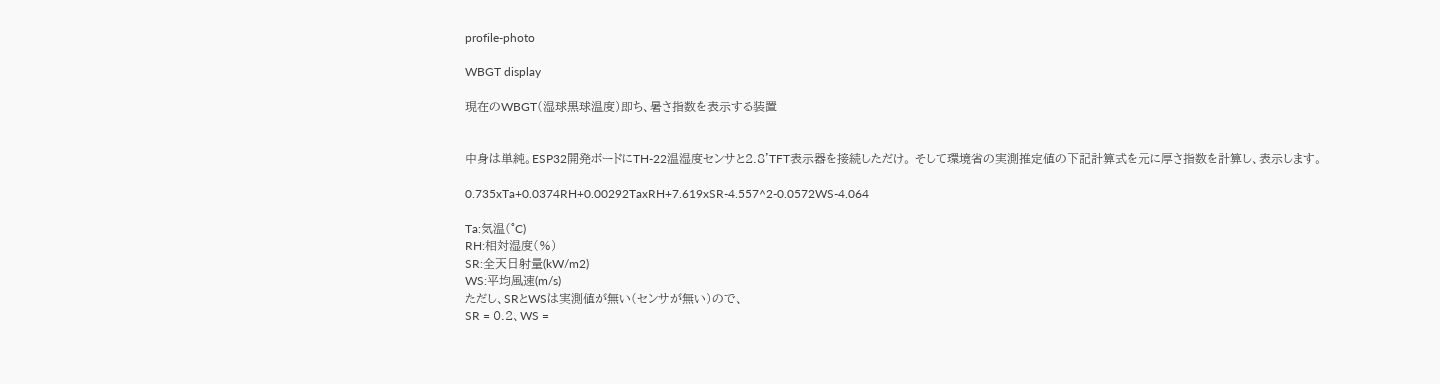profile-photo

WBGT display

現在のWBGT(湿球黒球温度)即ち、暑さ指数を表示する装置


中身は単純。ESP32開発ボードにTH-22温湿度センサと2.8'TFT表示器を接続しただけ。 そして環境省の実測推定値の下記計算式を元に厚さ指数を計算し、表示します。

0.735xTa+0.0374RH+0.00292TaxRH+7.619xSR-4.557^2-0.0572WS-4.064

Ta:気温(°C)
RH:相対湿度(%)
SR:全天日射量(kW/m2)
WS:平均風速(m/s)
ただし、SRとWSは実測値が無い(センサが無い)ので、
SR = 0.2、WS =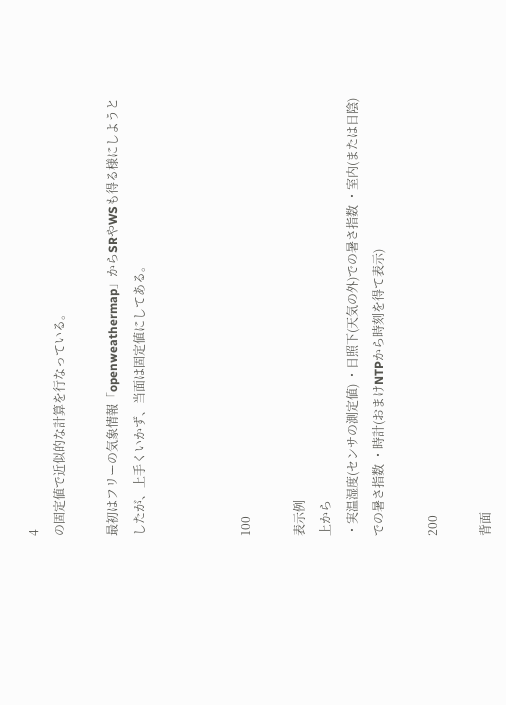4
の固定値で近似的な計算を行なっている。

最初はフリーの気象情報「openweathermap」からSRやWSも得る様にしようとしたが、上手くいかず、当面は固定値にしてある。



100

表示例
上から
・実温湿度(センサの測定値) ・日照下(天気の外)での暑さ指数 ・室内(または日陰)での暑さ指数 ・時計(おまけNTPから時刻を得て表示)

200

背面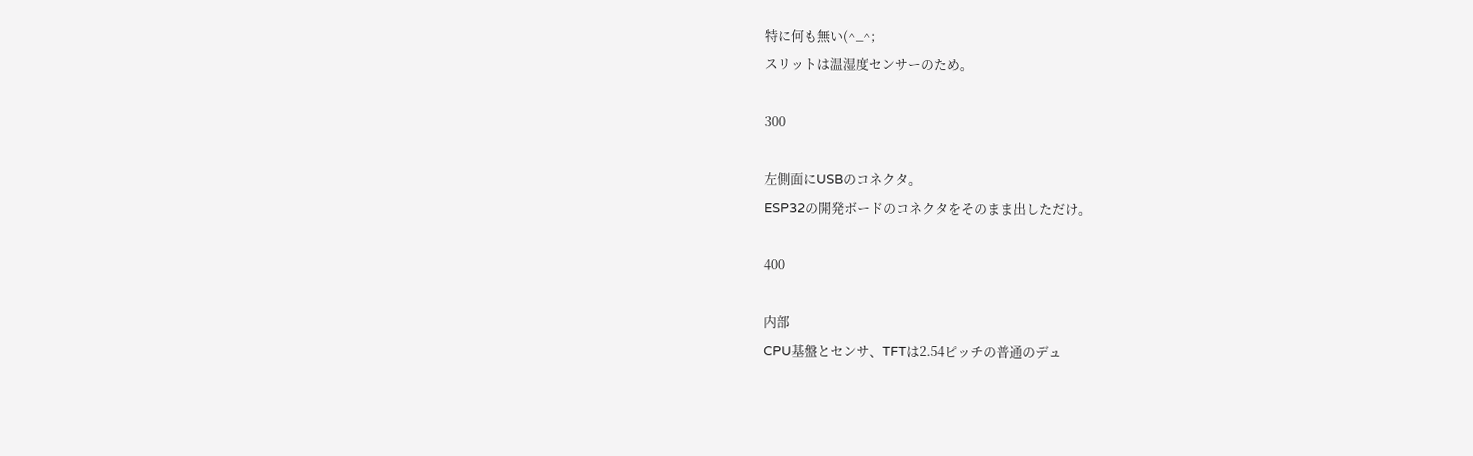特に何も無い(^_^;
スリットは温湿度センサーのため。

300

左側面にUSBのコネクタ。
ESP32の開発ボードのコネクタをそのまま出しただけ。

400

内部
CPU基盤とセンサ、TFTは2.54ピッチの普通のデュ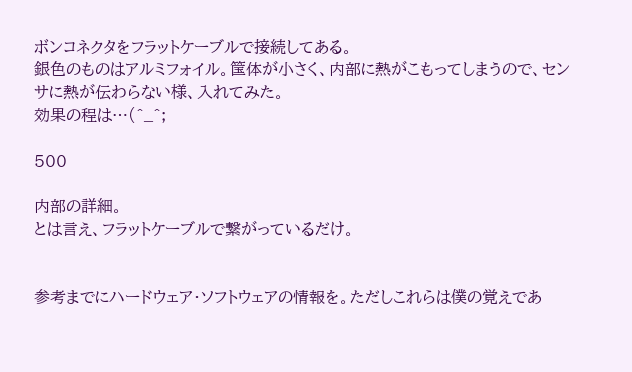ボンコネクタをフラットケーブルで接続してある。
銀色のものはアルミフォイル。筺体が小さく、内部に熱がこもってしまうので、センサに熱が伝わらない様、入れてみた。
効果の程は…(^_^;

500

内部の詳細。
とは言え、フラットケーブルで繋がっているだけ。


参考までにハードウェア・ソフトウェアの情報を。ただしこれらは僕の覚えであ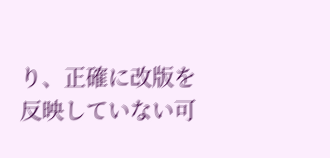り、正確に改版を反映していない可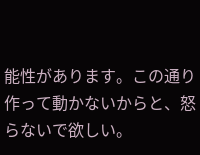能性があります。この通り作って動かないからと、怒らないで欲しい。